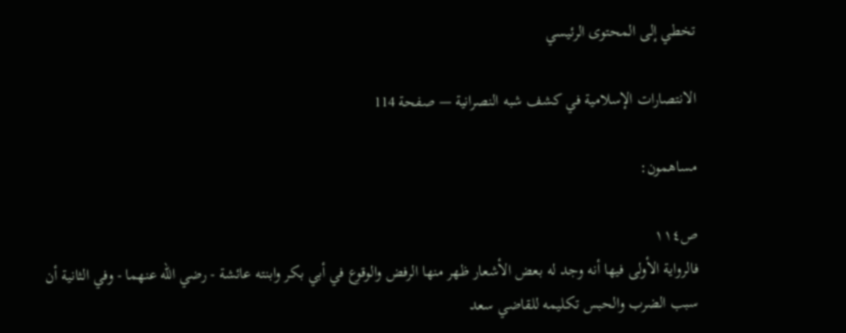تخطي إلى المحتوى الرئيسي

الانتصارات الإسلامية في كشف شبه النصرانية — صفحة 114

مساهمون:

ص١١٤
فالرواية الأولى فيها أنه وجد له بعض الأشعار ظهر منها الرفض والوقوع في أبي بكر وابنته عائشة - رضي الله عنهما - وفي الثانية أن سبب الضرب والحبس تكليمه للقاضي سعد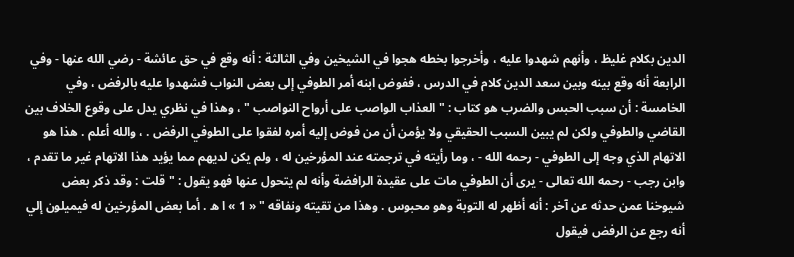الدين بكلام غليظ ، وأنهم شهدوا عليه ، وأخرجوا بخطه هجوا في الشيخين وفي الثالثة : أنه وقع في حق عائشة - رضي الله عنها - وفي الرابعة أنه وقع بينه وبين سعد الدين كلام في الدرس ، ففوض ابنه أمر الطوفي إلى بعض النواب فشهدوا عليه بالرفض ، وفي الخامسة : أن سبب الحبس والضرب هو كتاب : " العذاب الواصب على أرواح النواصب " ، وهذا في نظري يدل على وقوع الخلاف بين القاضي والطوفي ولكن لم يبين السبب الحقيقي ولا يؤمن أن من فوض إليه أمره لفقوا على الطوفي الرفض . ، والله أعلم . هذا هو الاتهام الذي وجه إلى الطوفي - رحمه الله - ، وما رأيته في ترجمته عند المؤرخين له ، ولم يكن لديهم مما يؤيد هذا الاتهام غير ما تقدم ، وابن رجب - رحمه الله تعالى - يرى أن الطوفي مات على عقيدة الرافضة وأنه لم يتحول عنها فهو يقول : " قلت : وقد ذكر بعض شيوخنا عمن حدثه عن آخر : أنه أظهر له التوبة وهو محبوس . وهذا من تقيته ونفاقه " « 1 » ا ه . أما بعض المؤرخين له فيميلون إلي أنه رجع عن الرفض فيقول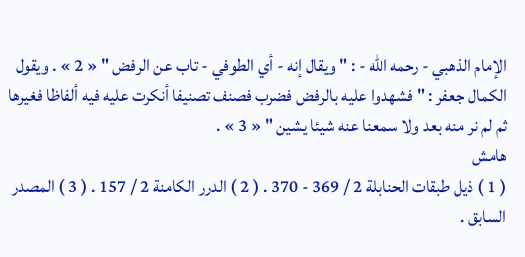الإمام الذهبي - رحمه الله - : " ويقال إنه - أي الطوفي - تاب عن الرفض " « 2 » . ويقول الكمال جعفر : " فشهدوا عليه بالرفض فضرب فصنف تصنيفا أنكرت عليه فيه ألفاظا فغيرها ثم لم نر منه بعد ولا سمعنا عنه شيئا يشين " « 3 » .
هامش
( 1 ) ذيل طبقات الحنابلة 2 / 369 - 370 . ( 2 ) الدرر الكامنة 2 / 157 . ( 3 ) المصدر السابق .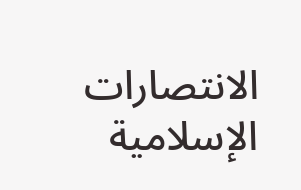الانتصارات الإسلامية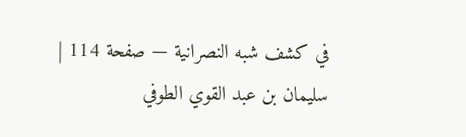في كشف شبه النصرانية — صفحة 114 | سليمان بن عبد القوي الطوفي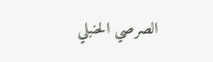الصرصي الحنبلي